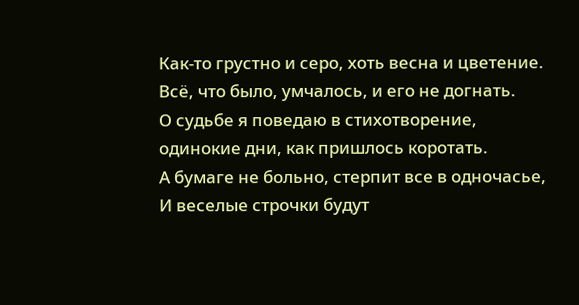Как-то грустно и серо, хоть весна и цветение.
Всё, что было, умчалось, и его не догнать.
О судьбе я поведаю в стихотворение,
одинокие дни, как пришлось коротать.
А бумаге не больно, стерпит все в одночасье,
И веселые строчки будут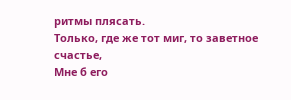ритмы плясать.
Только, где же тот миг, то заветное счастье,
Мне б его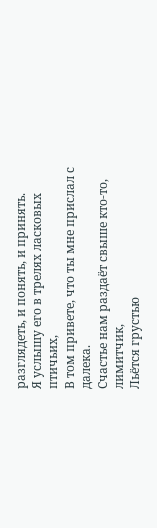разглядеть, и понять, и принять.
Я услышу его в трелях ласковых птичьих,
В том привете, что ты мне прислал с далека.
Счастье нам раздаёт свыше кто-то, лимитчик,
Льётся грустью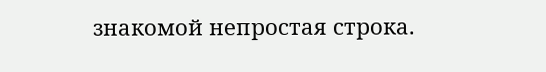знакомой непростая строка.